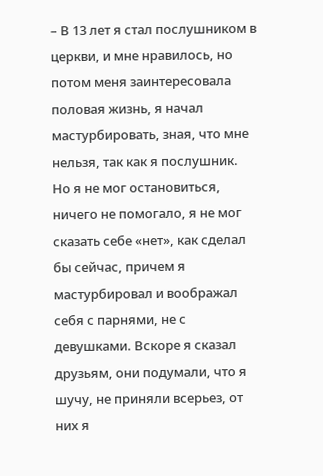– В 13 лет я стал послушником в церкви, и мне нравилось, но потом меня заинтересовала половая жизнь, я начал мастурбировать, зная, что мне нельзя, так как я послушник. Но я не мог остановиться, ничего не помогало, я не мог сказать себе «нет», как сделал бы сейчас, причем я мастурбировал и воображал себя с парнями, не с девушками. Вскоре я сказал друзьям, они подумали, что я шучу, не приняли всерьез, от них я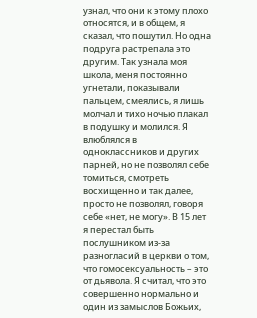узнал, что они к этому плохо относятся, и в общем, я сказал, что пошутил. Но одна подруга растрепала это другим. Так узнала моя школа, меня постоянно угнетали, показывали пальцем, смеялись, я лишь молчал и тихо ночью плакал в подушку и молился. Я влюблялся в одноклассников и других парней, но не позволял себе томиться, смотреть восхищенно и так далее, просто не позволял, говоря себе «нет, не могу». В 15 лет я перестал быть послушником из-за разногласий в церкви о том, что гомосексуальность – это от дьявола. Я считал, что это совершенно нормально и один из замыслов Божьих,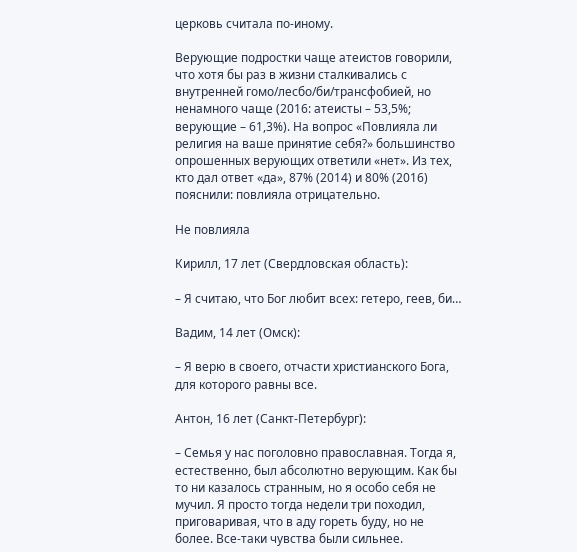церковь считала по-иному.

Верующие подростки чаще атеистов говорили, что хотя бы раз в жизни сталкивались с внутренней гомо/лесбо/би/трансфобией, но ненамного чаще (2016: атеисты – 53,5%; верующие – 61,3%). На вопрос «Повлияла ли религия на ваше принятие себя?» большинство опрошенных верующих ответили «нет». Из тех, кто дал ответ «да», 87% (2014) и 80% (2016) пояснили: повлияла отрицательно.

Не повлияла

Кирилл, 17 лет (Свердловская область):

– Я считаю, что Бог любит всех: гетеро, геев, би…

Вадим, 14 лет (Омск):

– Я верю в своего, отчасти христианского Бога, для которого равны все.

Антон, 16 лет (Санкт-Петербург):

– Семья у нас поголовно православная. Тогда я, естественно, был абсолютно верующим. Как бы то ни казалось странным, но я особо себя не мучил. Я просто тогда недели три походил, приговаривая, что в аду гореть буду, но не более. Все-таки чувства были сильнее.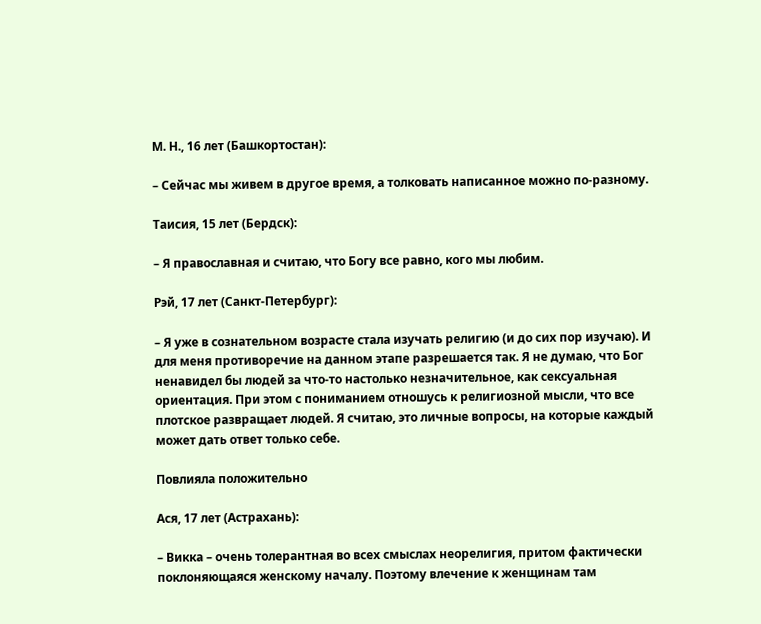М. Н., 16 лет (Башкортостан):

– Сейчас мы живем в другое время, а толковать написанное можно по-разному.

Таисия, 15 лет (Бердск):

– Я православная и считаю, что Богу все равно, кого мы любим.

Рэй, 17 лет (Санкт-Петербург):

– Я уже в сознательном возрасте стала изучать религию (и до сих пор изучаю). И для меня противоречие на данном этапе разрешается так. Я не думаю, что Бог ненавидел бы людей за что-то настолько незначительное, как сексуальная ориентация. При этом с пониманием отношусь к религиозной мысли, что все плотское развращает людей. Я считаю, это личные вопросы, на которые каждый может дать ответ только себе.

Повлияла положительно

Ася, 17 лет (Астрахань):

– Викка – очень толерантная во всех смыслах неорелигия, притом фактически поклоняющаяся женскому началу. Поэтому влечение к женщинам там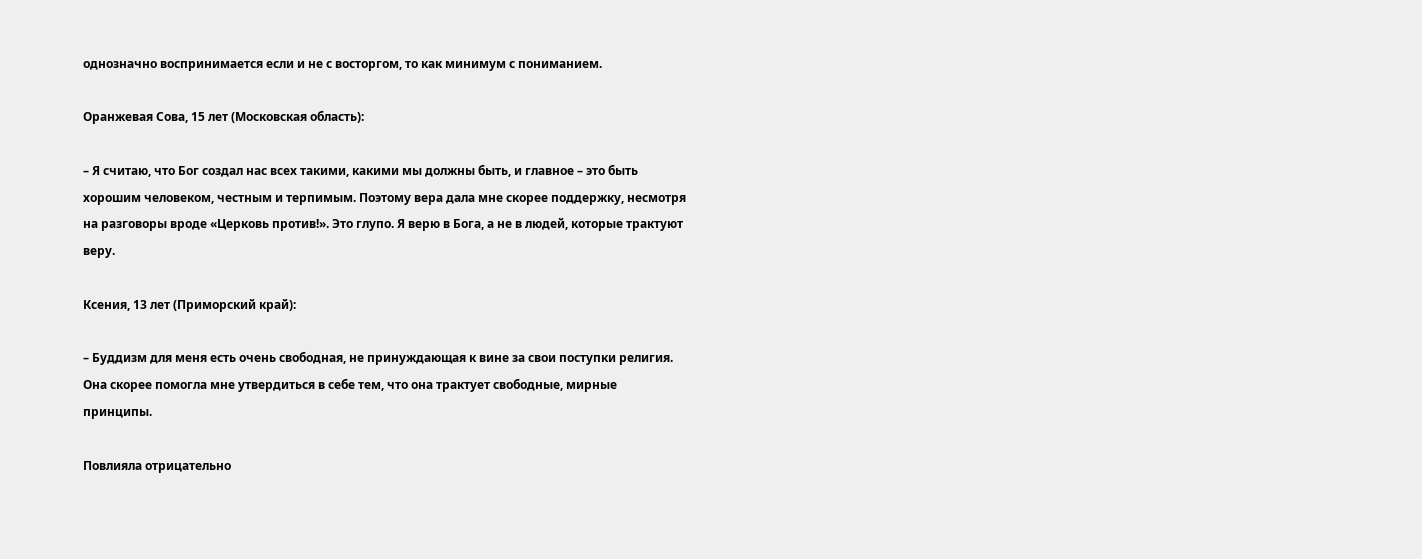однозначно воспринимается если и не с восторгом, то как минимум с пониманием.

Оранжевая Сова, 15 лет (Московская область):

– Я считаю, что Бог создал нас всех такими, какими мы должны быть, и главное – это быть хорошим человеком, честным и терпимым. Поэтому вера дала мне скорее поддержку, несмотря на разговоры вроде «Церковь против!». Это глупо. Я верю в Бога, а не в людей, которые трактуют веру.

Ксения, 13 лет (Приморский край):

– Буддизм для меня есть очень свободная, не принуждающая к вине за свои поступки религия. Она скорее помогла мне утвердиться в себе тем, что она трактует свободные, мирные принципы.

Повлияла отрицательно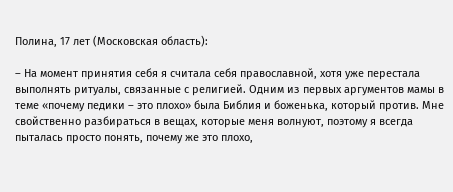Полина, 17 лет (Московская область):

– На момент принятия себя я считала себя православной, хотя уже перестала выполнять ритуалы, связанные с религией. Одним из первых аргументов мамы в теме «почему педики – это плохо» была Библия и боженька, который против. Мне свойственно разбираться в вещах, которые меня волнуют, поэтому я всегда пыталась просто понять, почему же это плохо,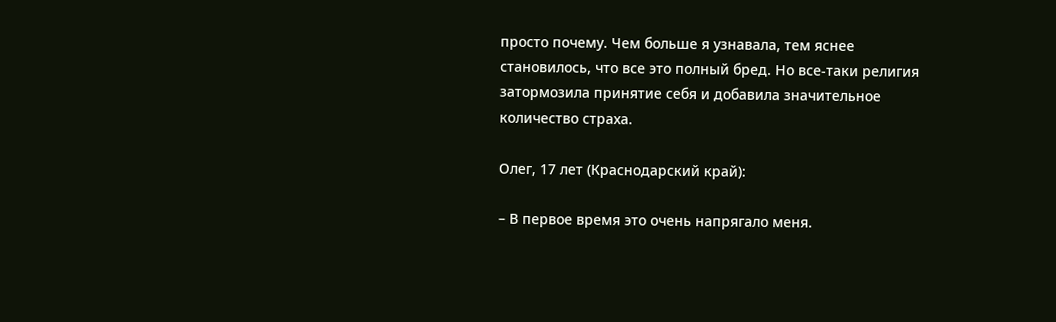просто почему. Чем больше я узнавала, тем яснее становилось, что все это полный бред. Но все-таки религия затормозила принятие себя и добавила значительное количество страха.

Олег, 17 лет (Краснодарский край):

– В первое время это очень напрягало меня.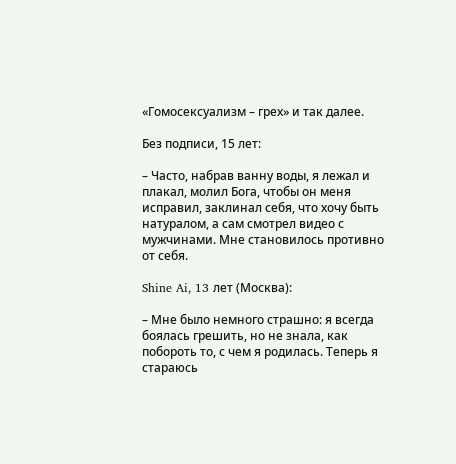«Гомосексуализм – грех» и так далее.

Без подписи, 15 лет:

– Часто, набрав ванну воды, я лежал и плакал, молил Бога, чтобы он меня исправил, заклинал себя, что хочу быть натуралом, а сам смотрел видео с мужчинами. Мне становилось противно от себя.

Shine Ai, 13 лет (Москва):

– Мне было немного страшно: я всегда боялась грешить, но не знала, как побороть то, с чем я родилась. Теперь я стараюсь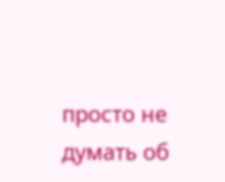просто не думать об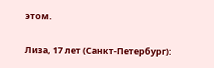этом.

Лиза, 17 лет (Санкт-Петербург):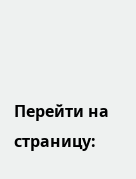Перейти на страницу: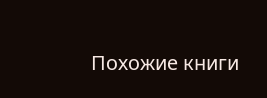Похожие книги